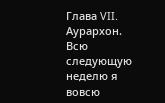Глава VII. Аурархон.
Всю следующую неделю я вовсю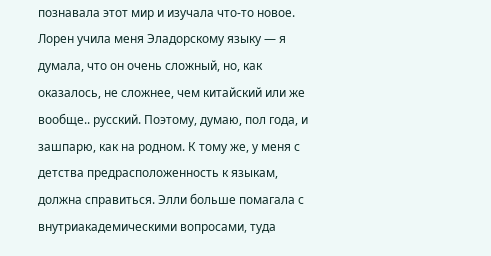познавала этот мир и изучала что-то новое. Лорен учила меня Эладорскому языку — я думала, что он очень сложный, но, как оказалось, не сложнее, чем китайский или же вообще.. русский. Поэтому, думаю, пол года, и зашпарю, как на родном. К тому же, у меня с детства предрасположенность к языкам, должна справиться. Элли больше помагала с внутриакадемическими вопросами, туда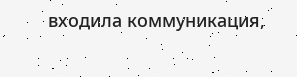входила коммуникация,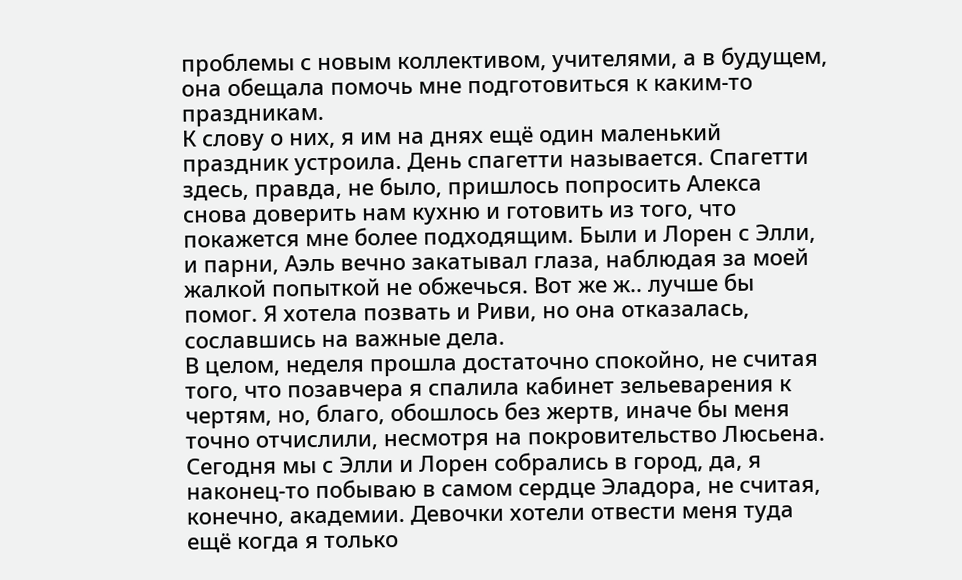проблемы с новым коллективом, учителями, а в будущем, она обещала помочь мне подготовиться к каким-то праздникам.
К слову о них, я им на днях ещё один маленький праздник устроила. День спагетти называется. Спагетти здесь, правда, не было, пришлось попросить Алекса снова доверить нам кухню и готовить из того, что покажется мне более подходящим. Были и Лорен с Элли, и парни, Аэль вечно закатывал глаза, наблюдая за моей жалкой попыткой не обжечься. Вот же ж.. лучше бы помог. Я хотела позвать и Риви, но она отказалась, сославшись на важные дела.
В целом, неделя прошла достаточно спокойно, не считая того, что позавчера я спалила кабинет зельеварения к чертям, но, благо, обошлось без жертв, иначе бы меня точно отчислили, несмотря на покровительство Люсьена.
Сегодня мы с Элли и Лорен собрались в город, да, я наконец-то побываю в самом сердце Эладора, не считая, конечно, академии. Девочки хотели отвести меня туда ещё когда я только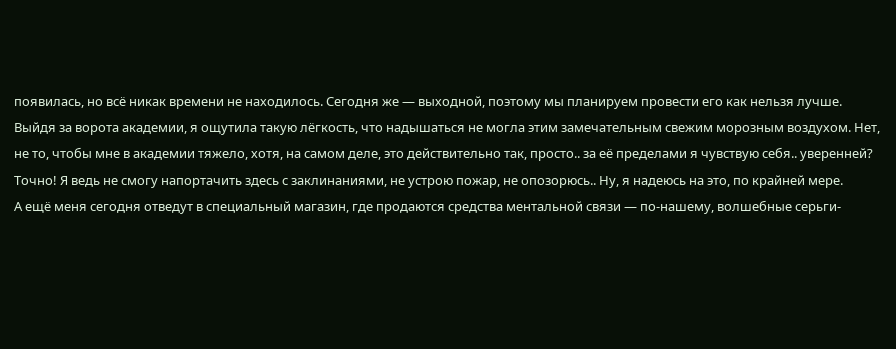появилась, но всё никак времени не находилось. Сегодня же — выходной, поэтому мы планируем провести его как нельзя лучше.
Выйдя за ворота академии, я ощутила такую лёгкость, что надышаться не могла этим замечательным свежим морозным воздухом. Нет, не то, чтобы мне в академии тяжело, хотя, на самом деле, это действительно так, просто.. за её пределами я чувствую себя.. уверенней? Точно! Я ведь не смогу напортачить здесь с заклинаниями, не устрою пожар, не опозорюсь.. Ну, я надеюсь на это, по крайней мере.
А ещё меня сегодня отведут в специальный магазин, где продаются средства ментальной связи — по-нашему, волшебные серьги-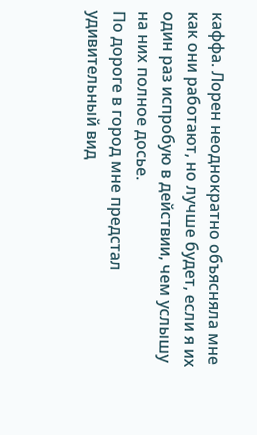каффа. Лорен неоднократно объясняла мне как они работают, но лучше будет, если я их один раз испробую в действии, чем услышу на них полное досье.
По дороге в город мне предстал удивительный вид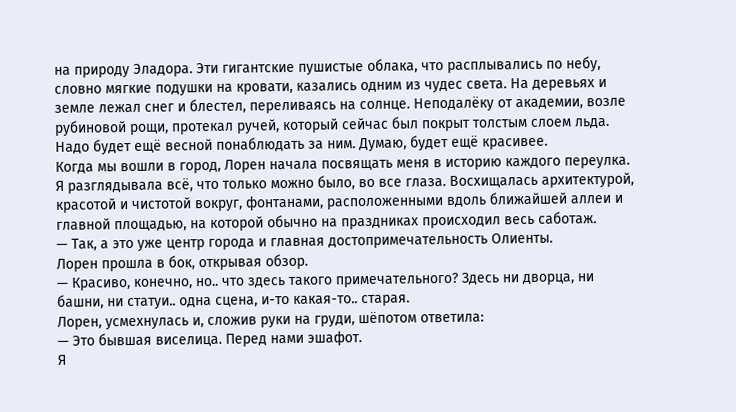на природу Эладора. Эти гигантские пушистые облака, что расплывались по небу, словно мягкие подушки на кровати, казались одним из чудес света. На деревьях и земле лежал снег и блестел, переливаясь на солнце. Неподалёку от академии, возле рубиновой рощи, протекал ручей, который сейчас был покрыт толстым слоем льда. Надо будет ещё весной понаблюдать за ним. Думаю, будет ещё красивее.
Когда мы вошли в город, Лорен начала посвящать меня в историю каждого переулка. Я разглядывала всё, что только можно было, во все глаза. Восхищалась архитектурой, красотой и чистотой вокруг, фонтанами, расположенными вдоль ближайшей аллеи и главной площадью, на которой обычно на праздниках происходил весь саботаж.
— Так, а это уже центр города и главная достопримечательность Олиенты.
Лорен прошла в бок, открывая обзор.
— Красиво, конечно, но.. что здесь такого примечательного? Здесь ни дворца, ни башни, ни статуи.. одна сцена, и-то какая-то.. старая.
Лорен, усмехнулась и, сложив руки на груди, шёпотом ответила:
— Это бывшая виселица. Перед нами эшафот.
Я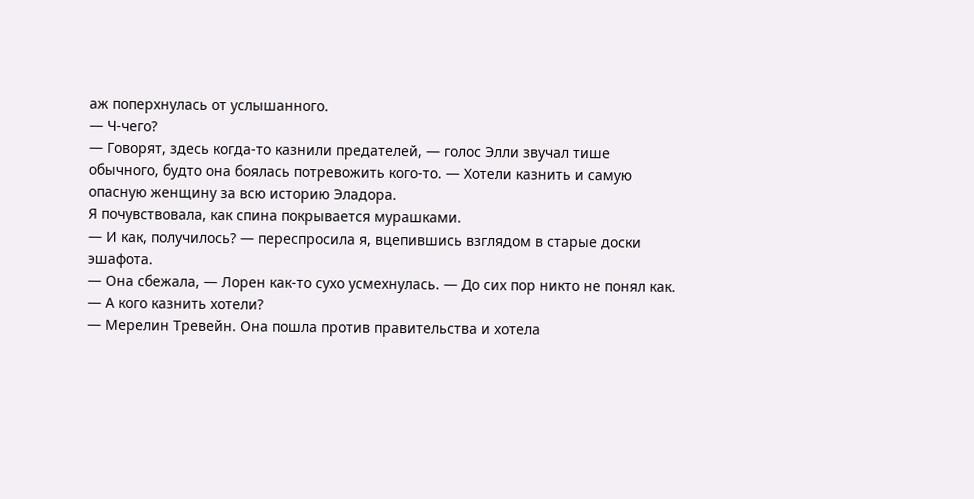аж поперхнулась от услышанного.
— Ч-чего?
— Говорят, здесь когда-то казнили предателей, — голос Элли звучал тише обычного, будто она боялась потревожить кого-то. — Хотели казнить и самую опасную женщину за всю историю Эладора.
Я почувствовала, как спина покрывается мурашками.
— И как, получилось? — переспросила я, вцепившись взглядом в старые доски эшафота.
— Она сбежала, — Лорен как-то сухо усмехнулась. — До сих пор никто не понял как.
— А кого казнить хотели?
— Мерелин Тревейн. Она пошла против правительства и хотела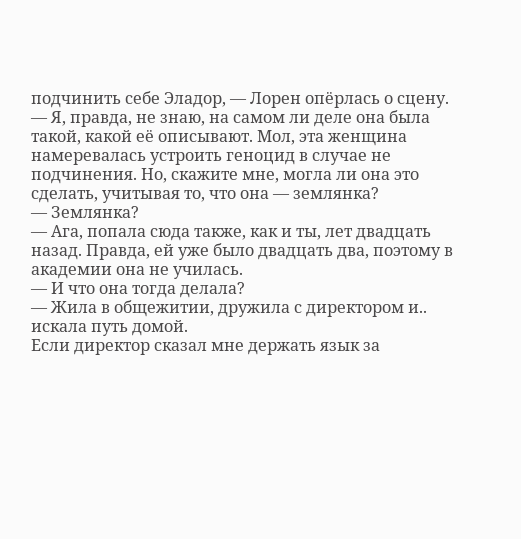подчинить себе Эладор, — Лорен опёрлась о сцену. — Я, правда, не знаю, на самом ли деле она была такой, какой её описывают. Мол, эта женщина намеревалась устроить геноцид в случае не подчинения. Но, скажите мне, могла ли она это сделать, учитывая то, что она — землянка?
— Землянка?
— Ага, попала сюда также, как и ты, лет двадцать назад. Правда, ей уже было двадцать два, поэтому в академии она не училась.
— И что она тогда делала?
— Жила в общежитии, дружила с директором и.. искала путь домой.
Если директор сказал мне держать язык за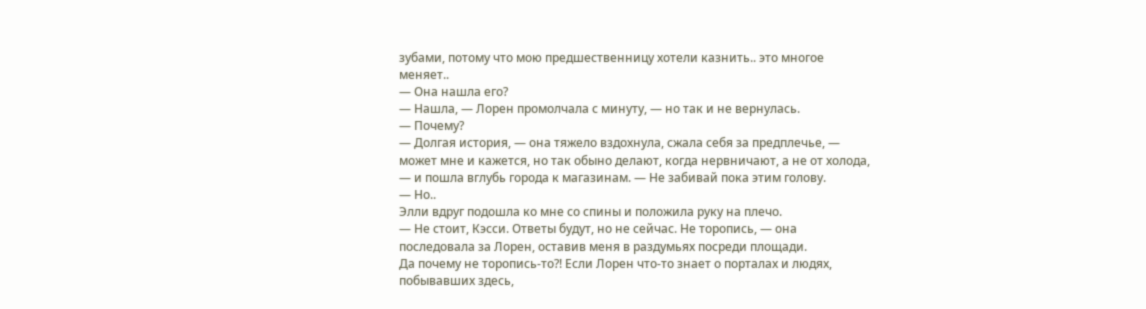зубами, потому что мою предшественницу хотели казнить.. это многое меняет..
— Она нашла его?
— Нашла, — Лорен промолчала с минуту, — но так и не вернулась.
— Почему?
— Долгая история, — она тяжело вздохнула, сжала себя за предплечье, — может мне и кажется, но так обыно делают, когда нервничают, а не от холода, — и пошла вглубь города к магазинам. — Не забивай пока этим голову.
— Но..
Элли вдруг подошла ко мне со спины и положила руку на плечо.
— Не стоит, Кэсси. Ответы будут, но не сейчас. Не торопись, — она последовала за Лорен, оставив меня в раздумьях посреди площади.
Да почему не торопись-то?! Если Лорен что-то знает о порталах и людях, побывавших здесь,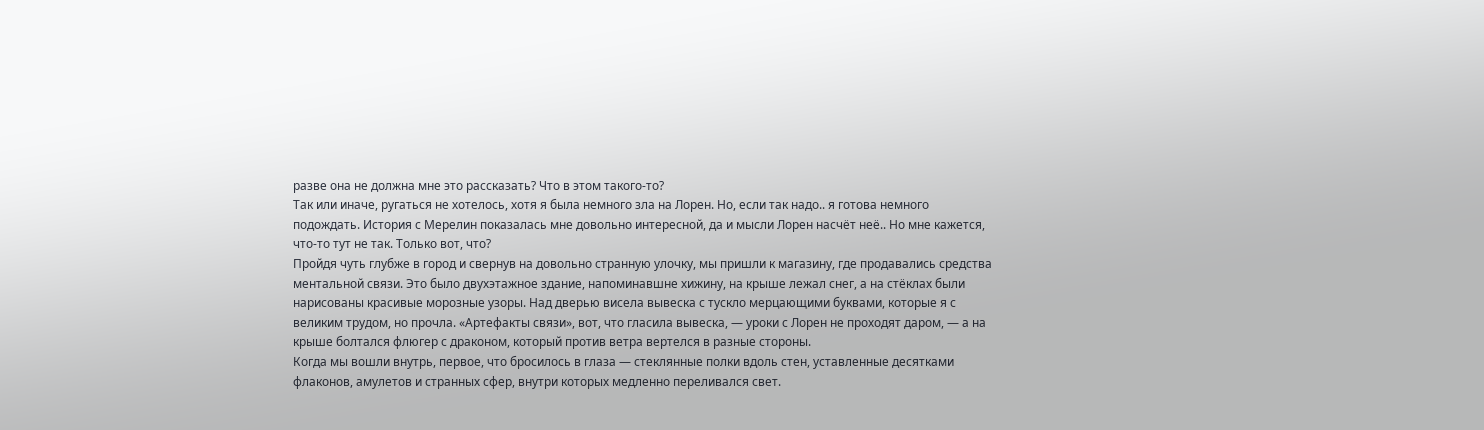разве она не должна мне это рассказать? Что в этом такого-то?
Так или иначе, ругаться не хотелось, хотя я была немного зла на Лорен. Но, если так надо.. я готова немного подождать. История с Мерелин показалась мне довольно интересной, да и мысли Лорен насчёт неё.. Но мне кажется, что-то тут не так. Только вот, что?
Пройдя чуть глубже в город и свернув на довольно странную улочку, мы пришли к магазину, где продавались средства ментальной связи. Это было двухэтажное здание, напоминавшне хижину, на крыше лежал снег, а на стёклах были нарисованы красивые морозные узоры. Над дверью висела вывеска с тускло мерцающими буквами, которые я с великим трудом, но прочла. «Артефакты связи», вот, что гласила вывеска, — уроки с Лорен не проходят даром, — а на крыше болтался флюгер с драконом, который против ветра вертелся в разные стороны.
Когда мы вошли внутрь, первое, что бросилось в глаза — стеклянные полки вдоль стен, уставленные десятками флаконов, амулетов и странных сфер, внутри которых медленно переливался свет.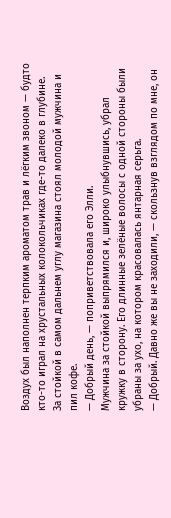Воздух был наполнен терпким ароматом трав и лёгким звоном — будто кто-то играл на хрустальных колокольчиках где-то далеко в глубине.
За стойкой в самом дальнем углу магазина стоял молодой мужчина и пил кофе.
— Добрый день, — поприветствовала его Элли.
Мужчина за стойкой выпрямился и, широко улыбнувшись, убрал кружку в сторону. Его длинные зелёные волосы с одной стороны были убраны за ухо, на котором красовалась янтарная серьга.
— Добрый. Давно же вы не заходили, — скользнув взглядом по мне, он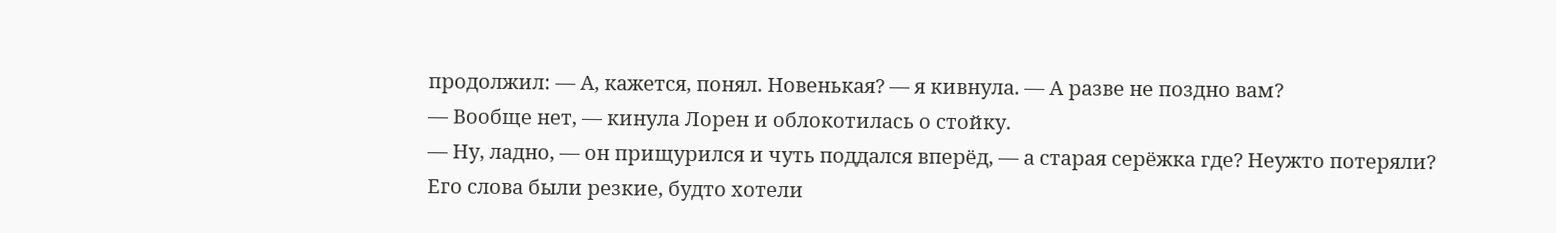продолжил: — А, кажется, понял. Новенькая? — я кивнула. — А разве не поздно вам?
— Вообще нет, — кинула Лорен и облокотилась о стойку.
— Ну, ладно, — он прищурился и чуть поддался вперёд, — а старая серёжка где? Неужто потеряли?
Его слова были резкие, будто хотели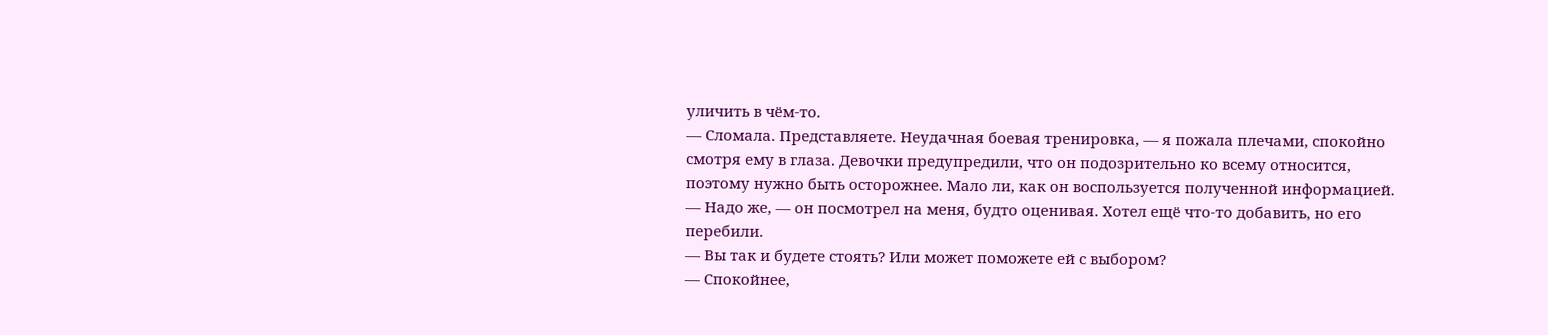уличить в чём-то.
— Сломала. Представляете. Неудачная боевая тренировка, — я пожала плечами, спокойно смотря ему в глаза. Девочки предупредили, что он подозрительно ко всему относится, поэтому нужно быть осторожнее. Мало ли, как он воспользуется полученной информацией.
— Надо же, — он посмотрел на меня, будто оценивая. Хотел ещё что-то добавить, но его перебили.
— Вы так и будете стоять? Или может поможете ей с выбором?
— Спокойнее,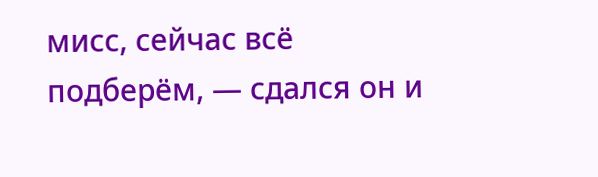мисс, сейчас всё подберём, — сдался он и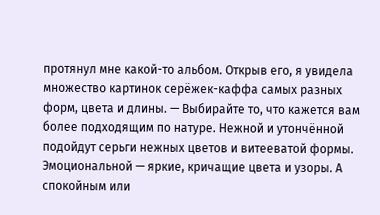протянул мне какой-то альбом. Открыв его, я увидела множество картинок серёжек-каффа самых разных форм, цвета и длины. — Выбирайте то, что кажется вам более подходящим по натуре. Нежной и утончённой подойдут серьги нежных цветов и витееватой формы. Эмоциональной — яркие, кричащие цвета и узоры. А спокойным или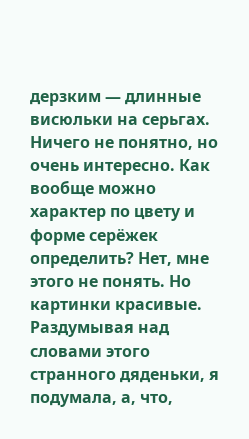дерзким — длинные висюльки на серьгах.
Ничего не понятно, но очень интересно. Как вообще можно характер по цвету и форме серёжек определить? Нет, мне этого не понять. Но картинки красивые. Раздумывая над словами этого странного дяденьки, я подумала, а, что,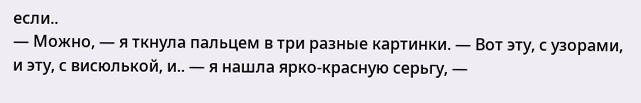если..
— Можно, — я ткнула пальцем в три разные картинки. — Вот эту, с узорами, и эту, с висюлькой, и.. — я нашла ярко-красную серьгу, —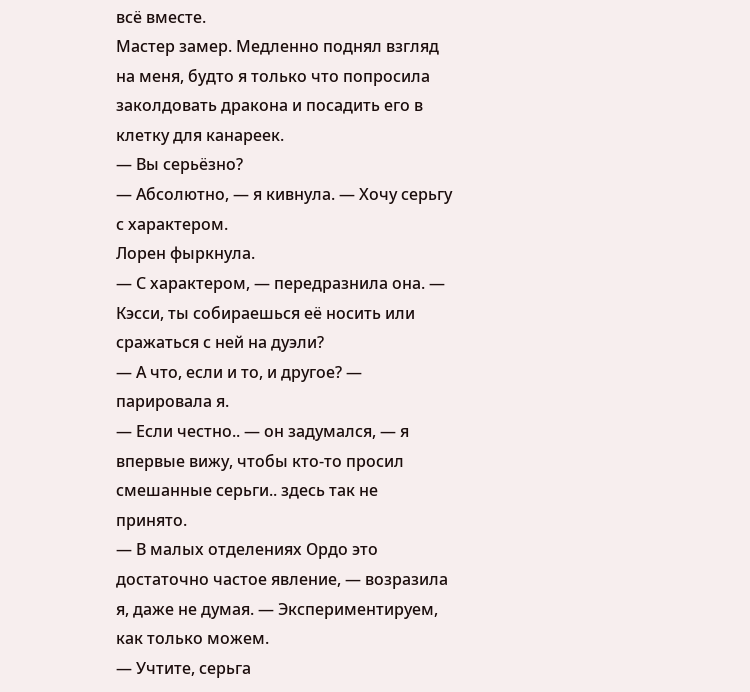всё вместе.
Мастер замер. Медленно поднял взгляд на меня, будто я только что попросила заколдовать дракона и посадить его в клетку для канареек.
— Вы серьёзно?
— Абсолютно, — я кивнула. — Хочу серьгу с характером.
Лорен фыркнула.
— С характером, — передразнила она. — Кэсси, ты собираешься её носить или сражаться с ней на дуэли?
— А что, если и то, и другое? — парировала я.
— Если честно.. — он задумался, — я впервые вижу, чтобы кто-то просил смешанные серьги.. здесь так не принято.
— В малых отделениях Ордо это достаточно частое явление, — возразила я, даже не думая. — Экспериментируем, как только можем.
— Учтите, серьга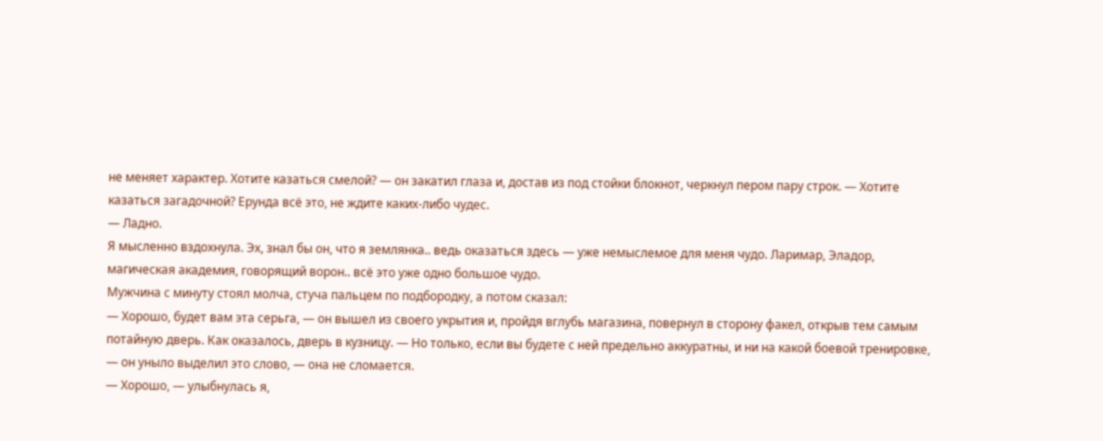не меняет характер. Хотите казаться смелой? — он закатил глаза и, достав из под стойки блокнот, черкнул пером пару строк. — Хотите казаться загадочной? Ерунда всё это, не ждите каких-либо чудес.
— Ладно.
Я мысленно вздохнула. Эх, знал бы он, что я землянка.. ведь оказаться здесь — уже немыслемое для меня чудо. Ларимар, Эладор, магическая академия, говорящий ворон.. всё это уже одно большое чудо.
Мужчина с минуту стоял молча, стуча пальцем по подбородку, а потом сказал:
— Хорошо, будет вам эта серьга, — он вышел из своего укрытия и, пройдя вглубь магазина, повернул в сторону факел, открыв тем самым потайную дверь. Как оказалось, дверь в кузницу. — Но только, если вы будете с ней предельно аккуратны, и ни на какой боевой тренировке, — он уныло выделил это слово, — она не сломается.
— Хорошо, — улыбнулась я,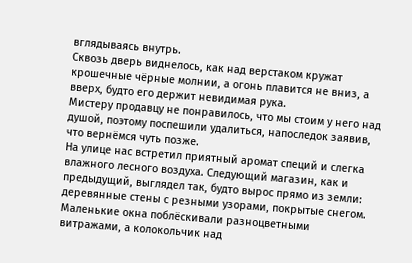вглядываясь внутрь.
Сквозь дверь виднелось, как над верстаком кружат крошечные чёрные молнии, а огонь плавится не вниз, а вверх, будто его держит невидимая рука.
Мистеру продавцу не понравилось, что мы стоим у него над душой, поэтому поспешили удалиться, напоследок заявив, что вернёмся чуть позже.
На улице нас встретил приятный аромат специй и слегка влажного лесного воздуха. Следующий магазин, как и предыдущий, выглядел так, будто вырос прямо из земли: деревянные стены с резными узорами, покрытые снегом. Маленькие окна поблёскивали разноцветными витражами, а колокольчик над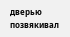дверью позвякивал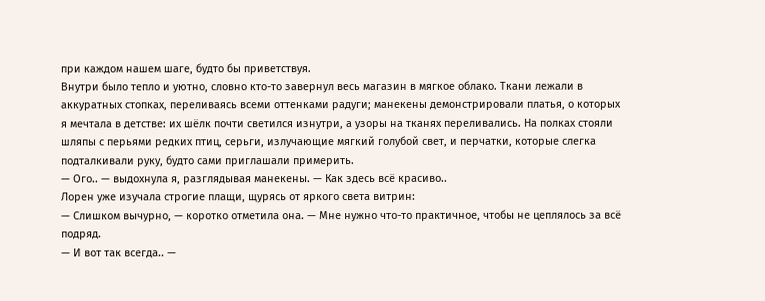при каждом нашем шаге, будто бы приветствуя.
Внутри было тепло и уютно, словно кто-то завернул весь магазин в мягкое облако. Ткани лежали в аккуратных стопках, переливаясь всеми оттенками радуги; манекены демонстрировали платья, о которых я мечтала в детстве: их шёлк почти светился изнутри, а узоры на тканях переливались. На полках стояли шляпы с перьями редких птиц, серьги, излучающие мягкий голубой свет, и перчатки, которые слегка подталкивали руку, будто сами приглашали примерить.
— Ого.. — выдохнула я, разглядывая манекены. — Как здесь всё красиво..
Лорен уже изучала строгие плащи, щурясь от яркого света витрин:
— Слишком вычурно, — коротко отметила она. — Мне нужно что-то практичное, чтобы не цеплялось за всё подряд.
— И вот так всегда.. —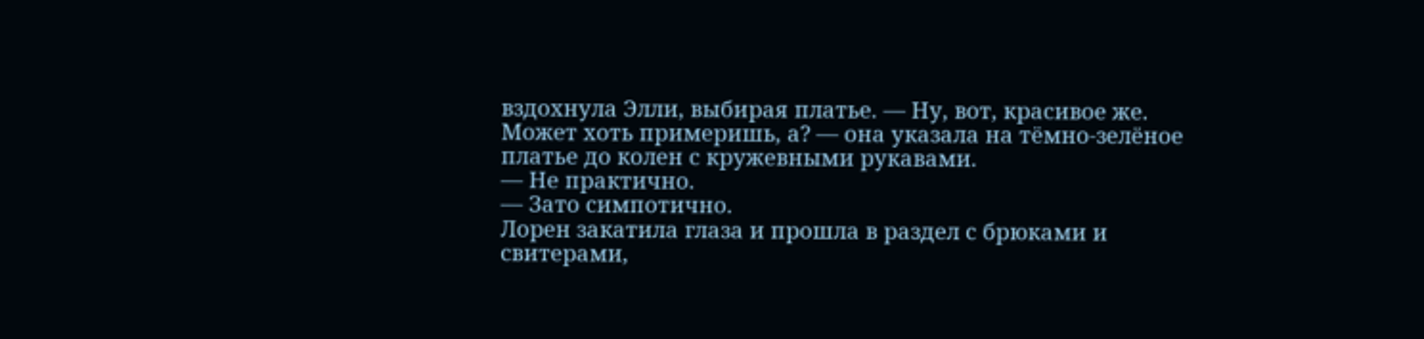вздохнула Элли, выбирая платье. — Ну, вот, красивое же. Может хоть примеришь, а? — она указала на тёмно-зелёное платье до колен с кружевными рукавами.
— Не практично.
— Зато симпотично.
Лорен закатила глаза и прошла в раздел с брюками и свитерами,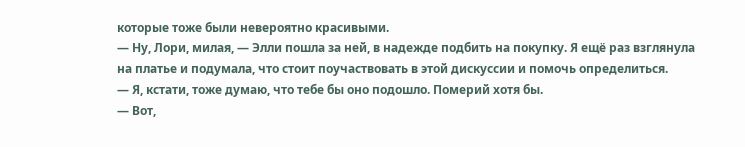которые тоже были невероятно красивыми.
— Ну, Лори, милая, — Элли пошла за ней, в надежде подбить на покупку. Я ещё раз взглянула на платье и подумала, что стоит поучаствовать в этой дискуссии и помочь определиться.
— Я, кстати, тоже думаю, что тебе бы оно подошло. Померий хотя бы.
— Вот,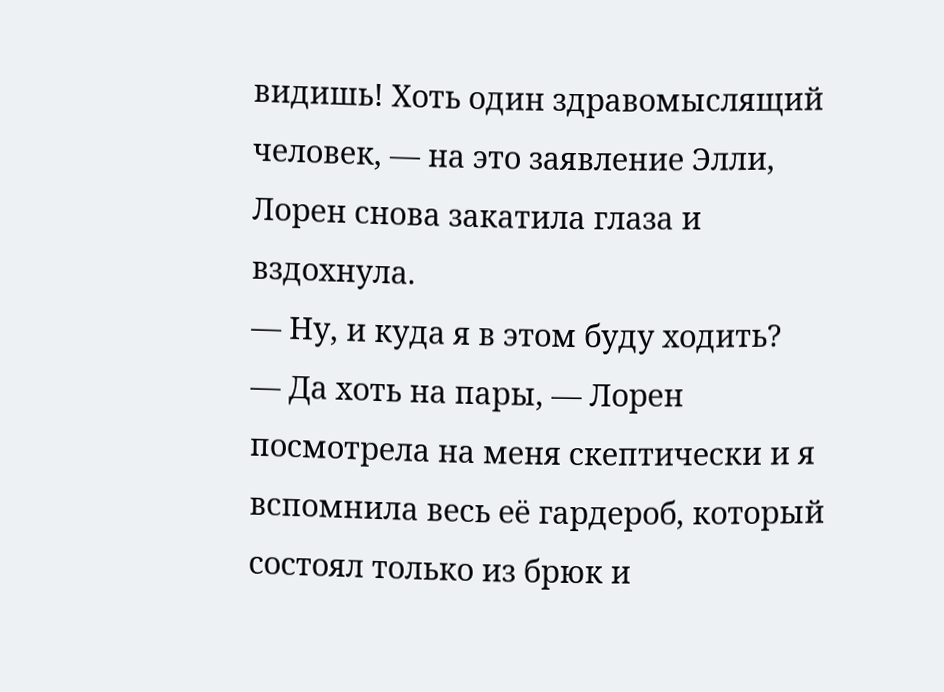видишь! Хоть один здравомыслящий человек, — на это заявление Элли, Лорен снова закатила глаза и вздохнула.
— Ну, и куда я в этом буду ходить?
— Да хоть на пары, — Лорен посмотрела на меня скептически и я вспомнила весь её гардероб, который состоял только из брюк и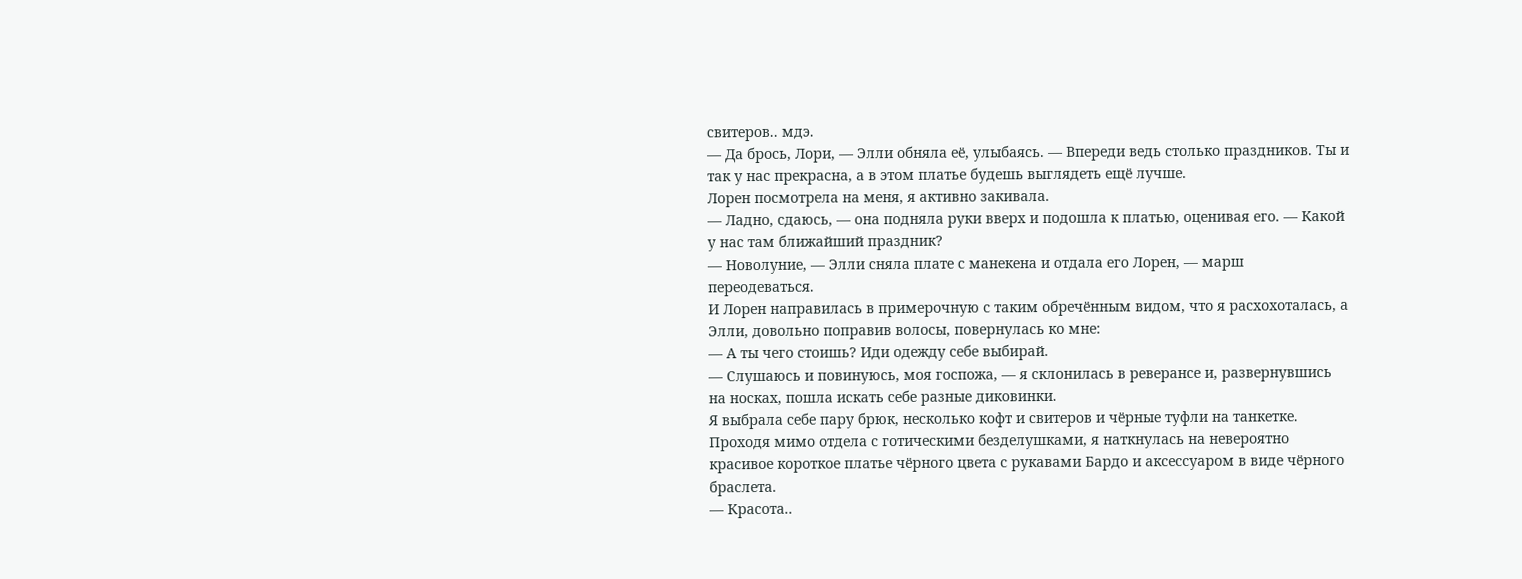свитеров.. мдэ.
— Да брось, Лори, — Элли обняла её, улыбаясь. — Впереди ведь столько праздников. Ты и так у нас прекрасна, а в этом платье будешь выглядеть ещё лучше.
Лорен посмотрела на меня, я активно закивала.
— Ладно, сдаюсь, — она подняла руки вверх и подошла к платью, оценивая его. — Какой у нас там ближайший праздник?
— Новолуние, — Элли сняла плате с манекена и отдала его Лорен, — марш переодеваться.
И Лорен направилась в примерочную с таким обречённым видом, что я расхохоталась, а Элли, довольно поправив волосы, повернулась ко мне:
— А ты чего стоишь? Иди одежду себе выбирай.
— Слушаюсь и повинуюсь, моя госпожа, — я склонилась в реверансе и, развернувшись на носках, пошла искать себе разные диковинки.
Я выбрала себе пару брюк, несколько кофт и свитеров и чёрные туфли на танкетке. Проходя мимо отдела с готическими безделушками, я наткнулась на невероятно красивое короткое платье чёрного цвета с рукавами Бардо и аксессуаром в виде чёрного браслета.
— Красота..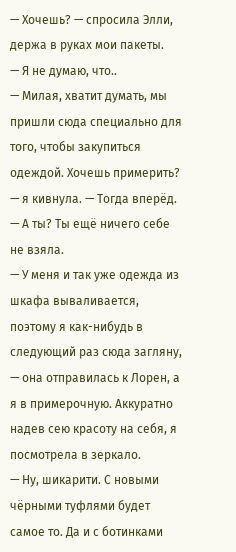— Хочешь? — спросила Элли, держа в руках мои пакеты.
— Я не думаю, что..
— Милая, хватит думать, мы пришли сюда специально для того, чтобы закупиться одеждой. Хочешь примерить? — я кивнула. — Тогда вперёд.
— А ты? Ты ещё ничего себе не взяла.
— У меня и так уже одежда из шкафа вываливается, поэтому я как-нибудь в следующий раз сюда загляну, — она отправилась к Лорен, а я в примерочную. Аккуратно надев сею красоту на себя, я посмотрела в зеркало.
— Ну, шикарити. С новыми чёрными туфлями будет самое то. Да и с ботинками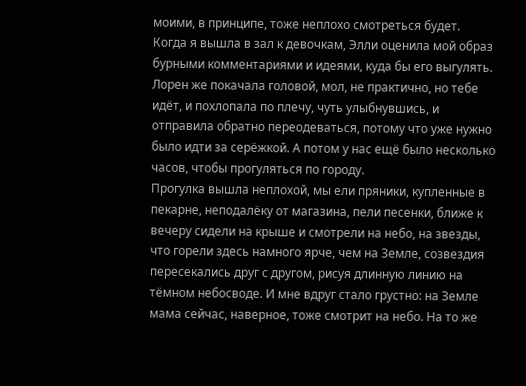моими, в принципе, тоже неплохо смотреться будет.
Когда я вышла в зал к девочкам, Элли оценила мой образ бурными комментариями и идеями, куда бы его выгулять. Лорен же покачала головой, мол, не практично, но тебе идёт, и похлопала по плечу, чуть улыбнувшись, и отправила обратно переодеваться, потому что уже нужно было идти за серёжкой. А потом у нас ещё было несколько часов, чтобы прогуляться по городу.
Прогулка вышла неплохой, мы ели пряники, купленные в пекарне, неподалёку от магазина, пели песенки, ближе к вечеру сидели на крыше и смотрели на небо, на звезды, что горели здесь намного ярче, чем на Земле, созвездия пересекались друг с другом, рисуя длинную линию на тёмном небосводе. И мне вдруг стало грустно: на Земле мама сейчас, наверное, тоже смотрит на небо. На то же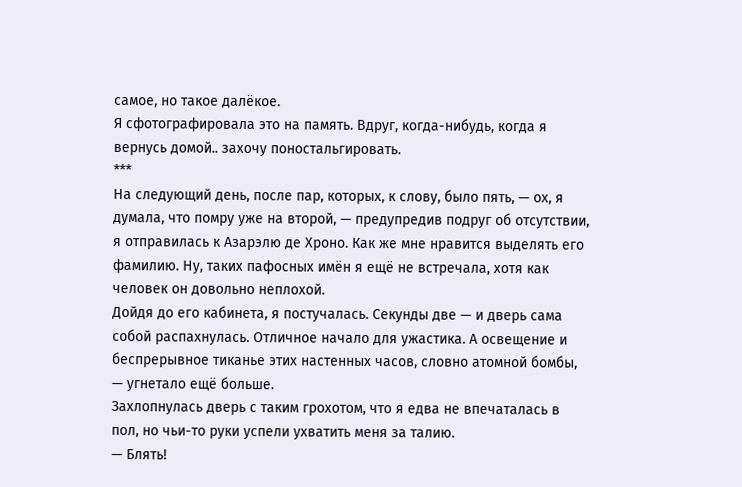самое, но такое далёкое.
Я сфотографировала это на память. Вдруг, когда-нибудь, когда я вернусь домой.. захочу поностальгировать.
***
На следующий день, после пар, которых, к слову, было пять, — ох, я думала, что помру уже на второй, — предупредив подруг об отсутствии, я отправилась к Азарэлю де Хроно. Как же мне нравится выделять его фамилию. Ну, таких пафосных имён я ещё не встречала, хотя как человек он довольно неплохой.
Дойдя до его кабинета, я постучалась. Секунды две — и дверь сама собой распахнулась. Отличное начало для ужастика. А освещение и беспрерывное тиканье этих настенных часов, словно атомной бомбы, — угнетало ещё больше.
Захлопнулась дверь с таким грохотом, что я едва не впечаталась в пол, но чьи-то руки успели ухватить меня за талию.
— Блять!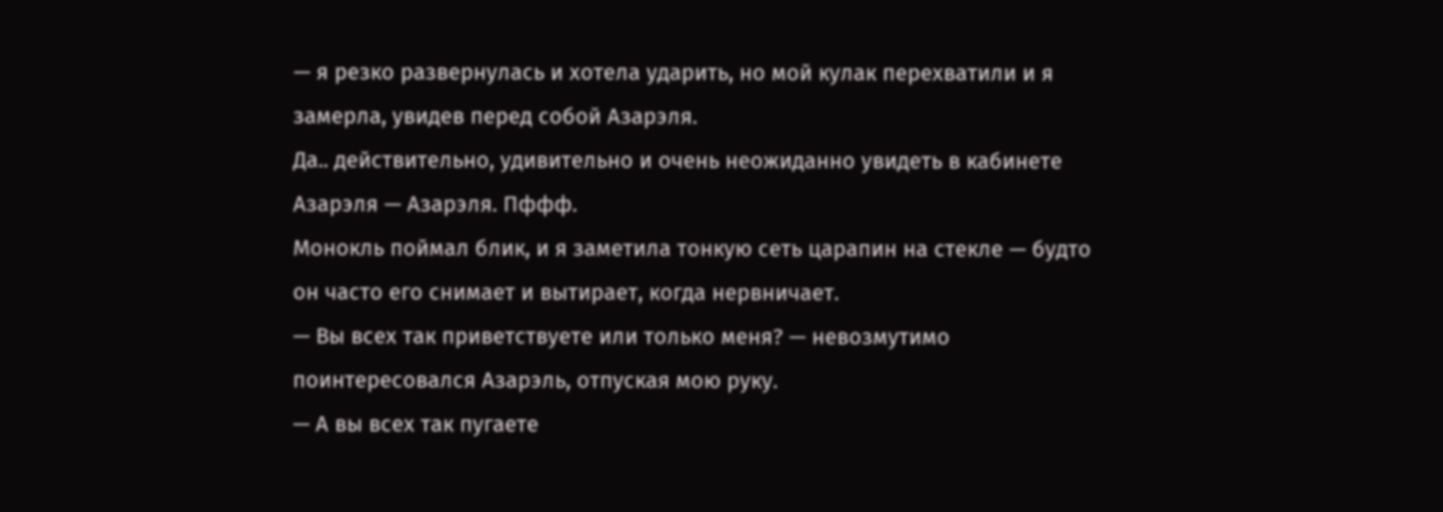— я резко развернулась и хотела ударить, но мой кулак перехватили и я замерла, увидев перед собой Азарэля.
Да.. действительно, удивительно и очень неожиданно увидеть в кабинете Азарэля — Азарэля. Пффф.
Монокль поймал блик, и я заметила тонкую сеть царапин на стекле — будто он часто его снимает и вытирает, когда нервничает.
— Вы всех так приветствуете или только меня? — невозмутимо поинтересовался Азарэль, отпуская мою руку.
— А вы всех так пугаете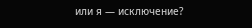или я — исключение?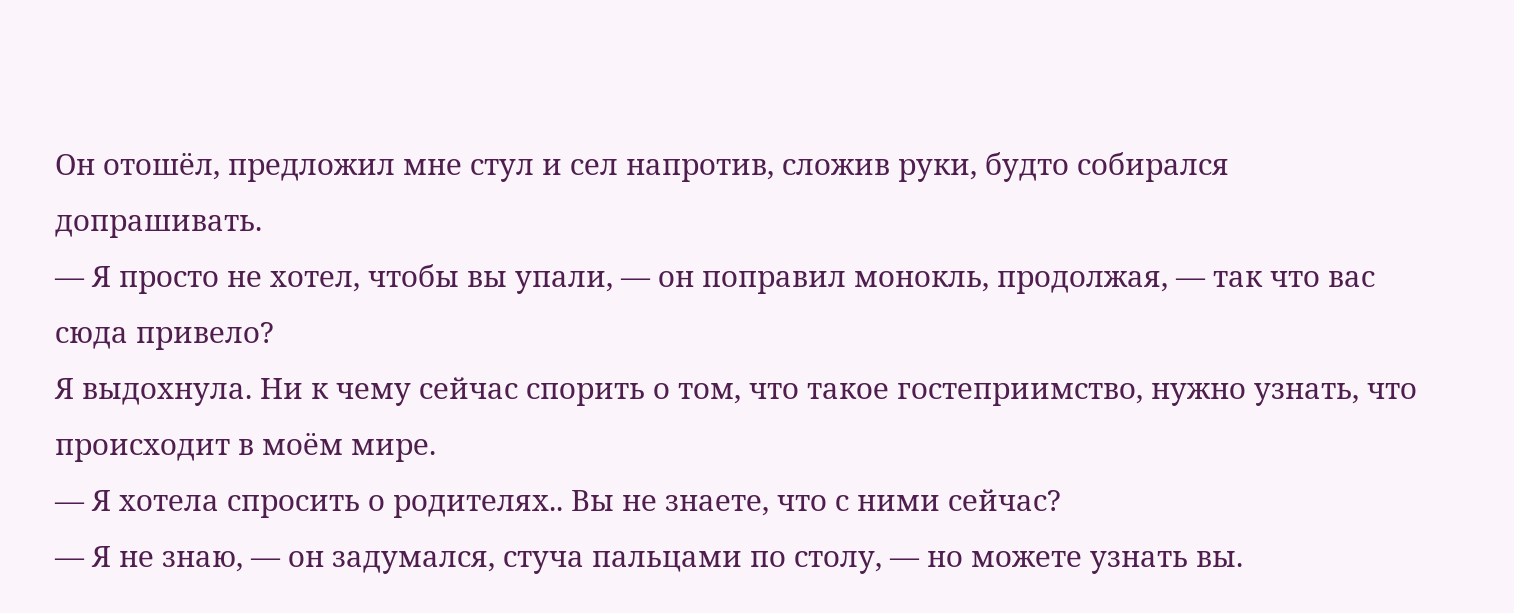Он отошёл, предложил мне стул и сел напротив, сложив руки, будто собирался допрашивать.
— Я просто не хотел, чтобы вы упали, — он поправил монокль, продолжая, — так что вас сюда привело?
Я выдохнула. Ни к чему сейчас спорить о том, что такое гостеприимство, нужно узнать, что происходит в моём мире.
— Я хотела спросить о родителях.. Вы не знаете, что с ними сейчас?
— Я не знаю, — он задумался, стуча пальцами по столу, — но можете узнать вы.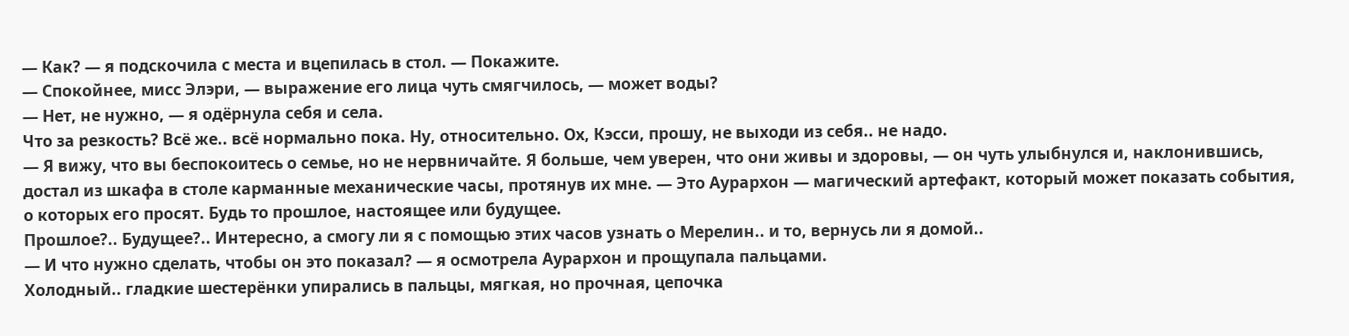— Как? — я подскочила с места и вцепилась в стол. — Покажите.
— Спокойнее, мисс Элэри, — выражение его лица чуть смягчилось, — может воды?
— Нет, не нужно, — я одёрнула себя и села.
Что за резкость? Всё же.. всё нормально пока. Ну, относительно. Ох, Кэсси, прошу, не выходи из себя.. не надо.
— Я вижу, что вы беспокоитесь о семье, но не нервничайте. Я больше, чем уверен, что они живы и здоровы, — он чуть улыбнулся и, наклонившись, достал из шкафа в столе карманные механические часы, протянув их мне. — Это Аурархон — магический артефакт, который может показать события, о которых его просят. Будь то прошлое, настоящее или будущее.
Прошлое?.. Будущее?.. Интересно, а смогу ли я с помощью этих часов узнать о Мерелин.. и то, вернусь ли я домой..
— И что нужно сделать, чтобы он это показал? — я осмотрела Аурархон и прощупала пальцами.
Холодный.. гладкие шестерёнки упирались в пальцы, мягкая, но прочная, цепочка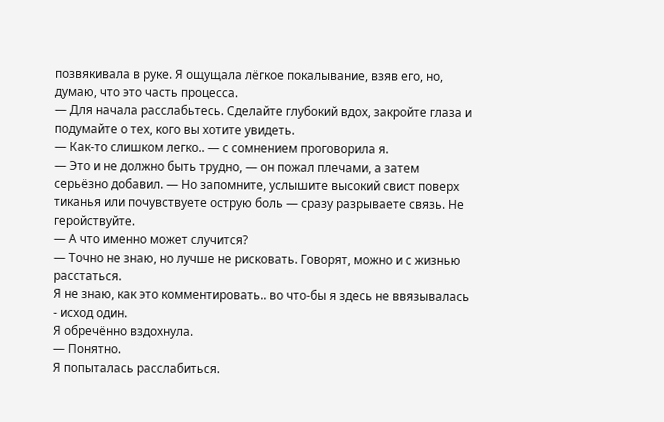позвякивала в руке. Я ощущала лёгкое покалывание, взяв его, но, думаю, что это часть процесса.
— Для начала расслабьтесь. Сделайте глубокий вдох, закройте глаза и подумайте о тех, кого вы хотите увидеть.
— Как-то слишком легко.. — с сомнением проговорила я.
— Это и не должно быть трудно, — он пожал плечами, а затем серьёзно добавил. — Но запомните, услышите высокий свист поверх тиканья или почувствуете острую боль — сразу разрываете связь. Не геройствуйте.
— А что именно может случится?
— Точно не знаю, но лучше не рисковать. Говорят, можно и с жизнью расстаться.
Я не знаю, как это комментировать.. во что-бы я здесь не ввязывалась - исход один.
Я обречённо вздохнула.
— Понятно.
Я попыталась расслабиться.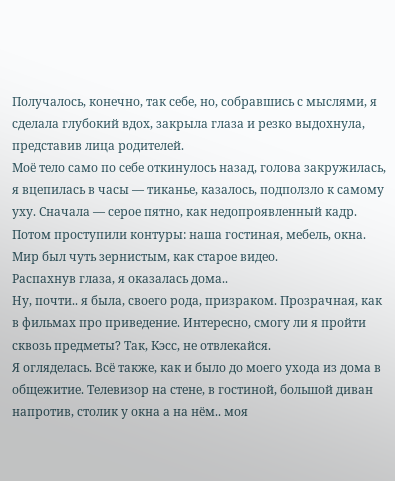Получалось, конечно, так себе, но, собравшись с мыслями, я сделала глубокий вдох, закрыла глаза и резко выдохнула, представив лица родителей.
Моё тело само по себе откинулось назад, голова закружилась, я вцепилась в часы — тиканье, казалось, подползло к самому уху. Сначала — серое пятно, как недопроявленный кадр. Потом проступили контуры: наша гостиная, мебель, окна. Мир был чуть зернистым, как старое видео.
Распахнув глаза, я оказалась дома..
Ну, почти.. я была, своего рода, призраком. Прозрачная, как в фильмах про приведение. Интересно, смогу ли я пройти сквозь предметы? Так, Кэсс, не отвлекайся.
Я огляделась. Всё также, как и было до моего ухода из дома в общежитие. Телевизор на стене, в гостиной, большой диван напротив, столик у окна а на нём.. моя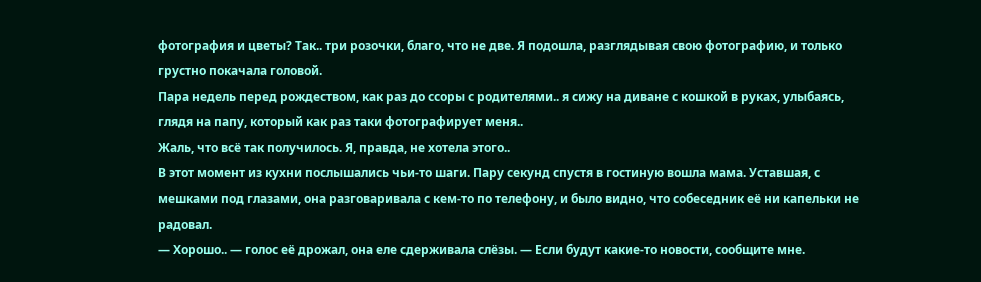фотография и цветы? Так.. три розочки, благо, что не две. Я подошла, разглядывая свою фотографию, и только грустно покачала головой.
Пара недель перед рождеством, как раз до ссоры с родителями.. я сижу на диване с кошкой в руках, улыбаясь, глядя на папу, который как раз таки фотографирует меня..
Жаль, что всё так получилось. Я, правда, не хотела этого..
В этот момент из кухни послышались чьи-то шаги. Пару секунд спустя в гостиную вошла мама. Уставшая, с мешками под глазами, она разговаривала с кем-то по телефону, и было видно, что собеседник её ни капельки не радовал.
— Хорошо.. — голос её дрожал, она еле сдерживала слёзы. — Если будут какие-то новости, сообщите мне.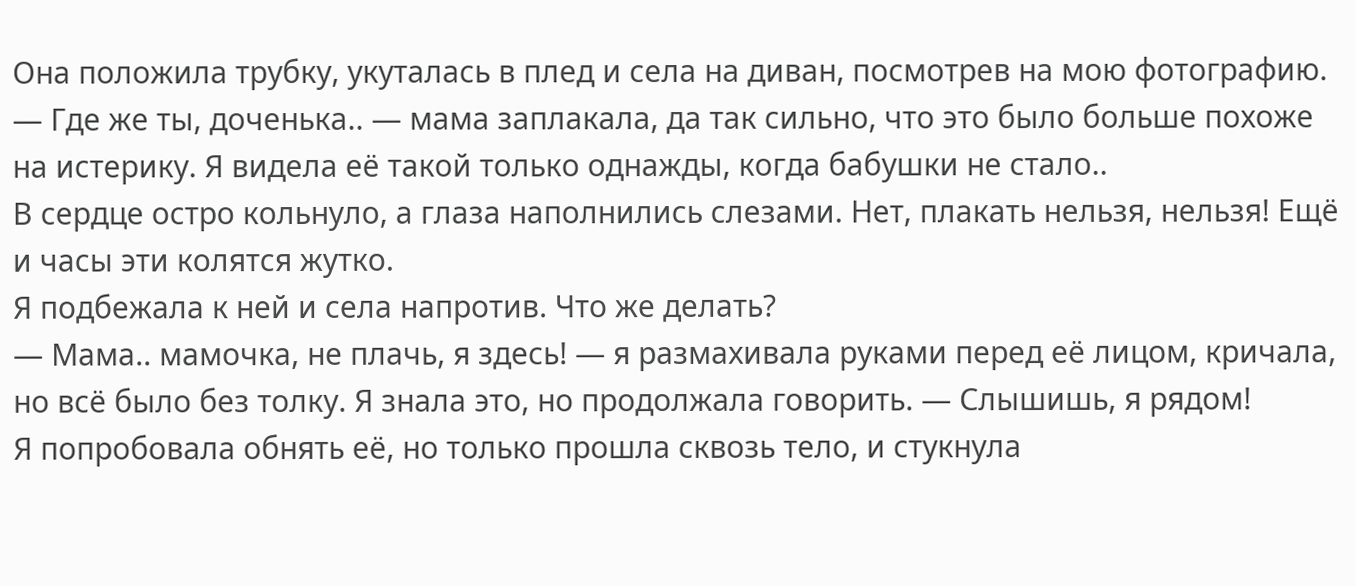Она положила трубку, укуталась в плед и села на диван, посмотрев на мою фотографию.
— Где же ты, доченька.. — мама заплакала, да так сильно, что это было больше похоже на истерику. Я видела её такой только однажды, когда бабушки не стало..
В сердце остро кольнуло, а глаза наполнились слезами. Нет, плакать нельзя, нельзя! Ещё и часы эти колятся жутко.
Я подбежала к ней и села напротив. Что же делать?
— Мама.. мамочка, не плачь, я здесь! — я размахивала руками перед её лицом, кричала, но всё было без толку. Я знала это, но продолжала говорить. — Слышишь, я рядом!
Я попробовала обнять её, но только прошла сквозь тело, и стукнула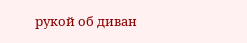рукой об диван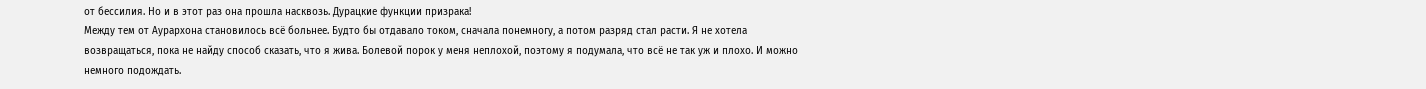от бессилия. Но и в этот раз она прошла насквозь. Дурацкие функции призрака!
Между тем от Аурархона становилось всё больнее. Будто бы отдавало током, сначала понемногу, а потом разряд стал расти. Я не хотела возвращаться, пока не найду способ сказать, что я жива. Болевой порок у меня неплохой, поэтому я подумала, что всё не так уж и плохо. И можно немного подождать.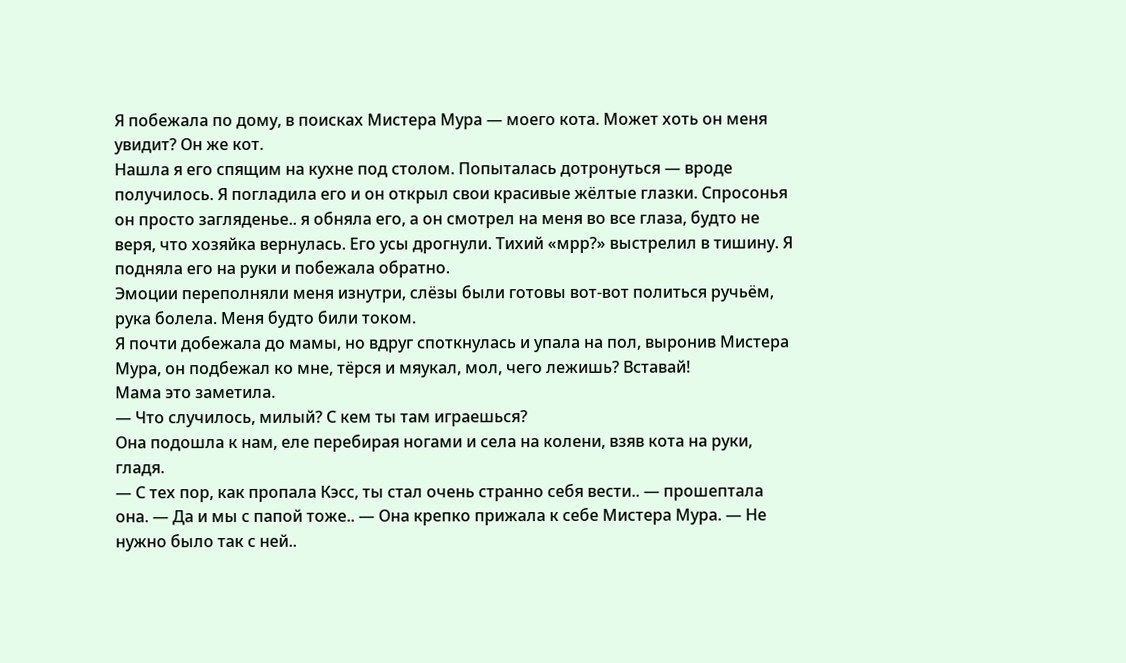Я побежала по дому, в поисках Мистера Мура — моего кота. Может хоть он меня увидит? Он же кот.
Нашла я его спящим на кухне под столом. Попыталась дотронуться — вроде получилось. Я погладила его и он открыл свои красивые жёлтые глазки. Спросонья он просто загляденье.. я обняла его, а он смотрел на меня во все глаза, будто не веря, что хозяйка вернулась. Его усы дрогнули. Тихий «мрр?» выстрелил в тишину. Я подняла его на руки и побежала обратно.
Эмоции переполняли меня изнутри, слёзы были готовы вот-вот политься ручьём, рука болела. Меня будто били током.
Я почти добежала до мамы, но вдруг споткнулась и упала на пол, выронив Мистера Мура, он подбежал ко мне, тёрся и мяукал, мол, чего лежишь? Вставай!
Мама это заметила.
— Что случилось, милый? С кем ты там играешься?
Она подошла к нам, еле перебирая ногами и села на колени, взяв кота на руки, гладя.
— С тех пор, как пропала Кэсс, ты стал очень странно себя вести.. — прошептала она. — Да и мы с папой тоже.. — Она крепко прижала к себе Мистера Мура. — Не нужно было так с ней..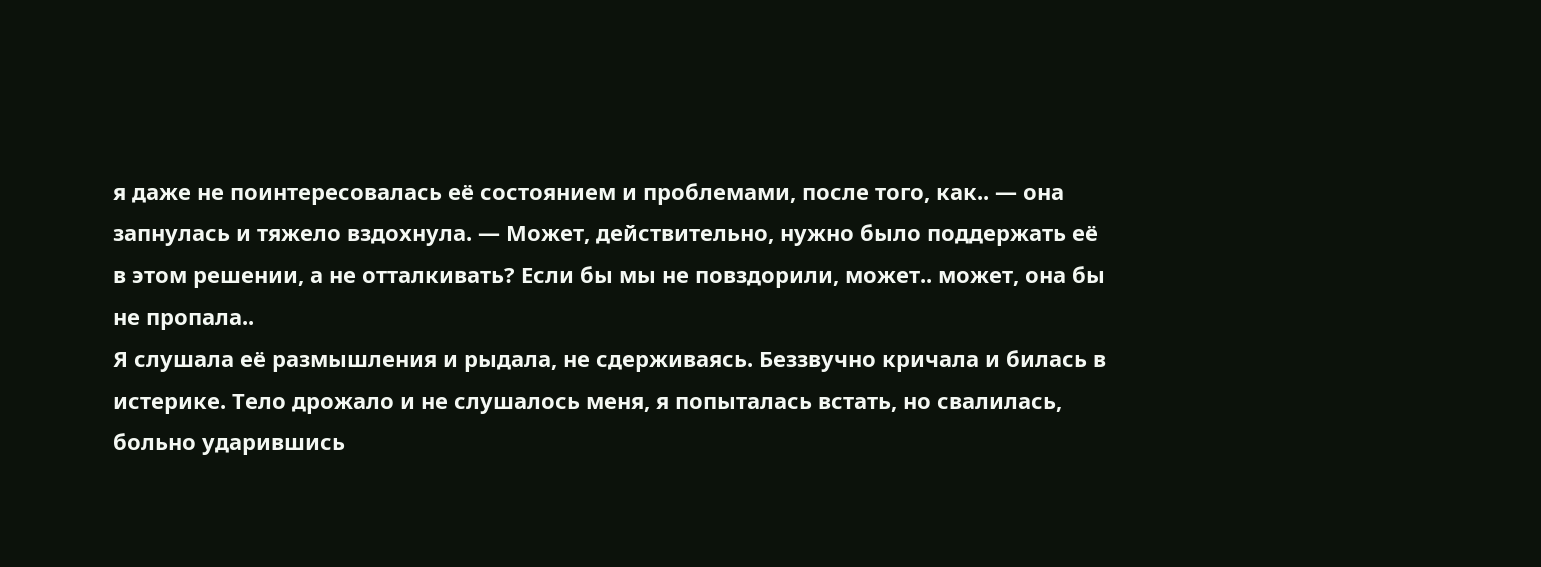я даже не поинтересовалась её состоянием и проблемами, после того, как.. — она запнулась и тяжело вздохнула. — Может, действительно, нужно было поддержать её в этом решении, а не отталкивать? Если бы мы не повздорили, может.. может, она бы не пропала..
Я слушала её размышления и рыдала, не сдерживаясь. Беззвучно кричала и билась в истерике. Тело дрожало и не слушалось меня, я попыталась встать, но свалилась, больно ударившись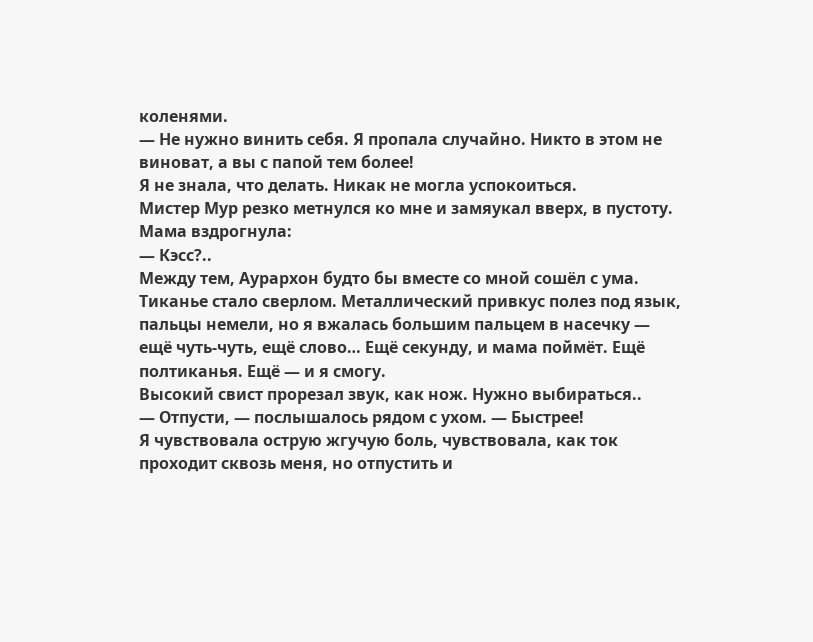коленями.
— Не нужно винить себя. Я пропала случайно. Никто в этом не виноват, а вы с папой тем более!
Я не знала, что делать. Никак не могла успокоиться.
Мистер Мур резко метнулся ко мне и замяукал вверх, в пустоту. Мама вздрогнула:
— Кэсс?..
Между тем, Аурархон будто бы вместе со мной сошёл с ума. Тиканье стало сверлом. Металлический привкус полез под язык, пальцы немели, но я вжалась большим пальцем в насечку — ещё чуть-чуть, ещё слово… Ещё секунду, и мама поймёт. Ещё полтиканья. Ещё — и я смогу.
Высокий свист прорезал звук, как нож. Нужно выбираться..
— Отпусти, — послышалось рядом с ухом. — Быстрее!
Я чувствовала острую жгучую боль, чувствовала, как ток проходит сквозь меня, но отпустить и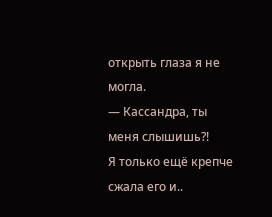открыть глаза я не могла.
— Кассандра, ты меня слышишь?!
Я только ещё крепче сжала его и..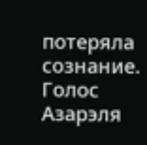потеряла сознание. Голос Азарэля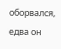оборвался, едва он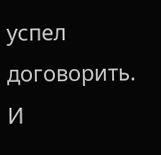успел договорить. И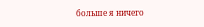больше я ничего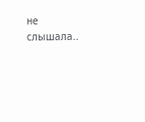не слышала..